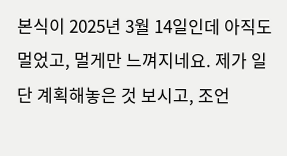본식이 2025년 3월 14일인데 아직도 멀었고, 멀게만 느껴지네요. 제가 일단 계획해놓은 것 보시고, 조언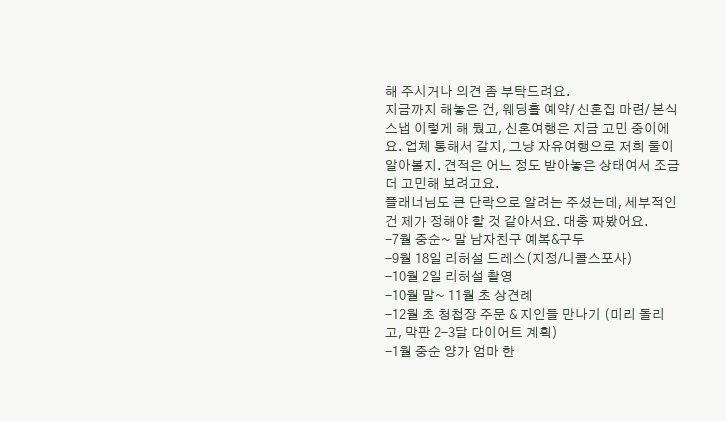해 주시거나 의견 좀 부탁드려요.
지금까지 해놓은 건, 웨딩홀 예약/ 신혼집 마련/ 본식 스냅 이렇게 해 뒀고, 신혼여행은 지금 고민 중이에요. 업체 통해서 갈지, 그냥 자유여행으로 저희 둘이 알아볼지. 견적은 어느 정도 받아놓은 상태여서 조금 더 고민해 보려고요.
플래너님도 큰 단락으로 알려는 주셨는데, 세부적인 건 제가 정해야 할 것 같아서요. 대충 짜봤어요.
-7월 중순~ 말 남자친구 예복&구두
-9월 18일 리허설 드레스(지정/니콜스포사)
-10월 2일 리허설 촬영
-10월 말~ 11월 초 상견례
-12월 초 청첩장 주문 & 지인들 만나기 (미리 돌리고, 막판 2-3달 다이어트 계획)
-1월 중순 양가 엄마 한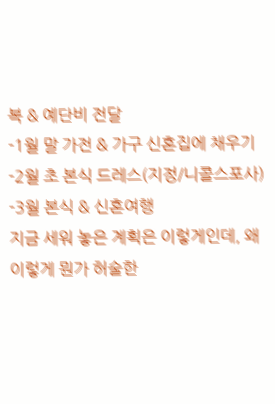복 & 예단비 전달
-1월 말 가전 & 가구 신혼집에 채우기
-2월 초 본식 드레스(지정/니콜스포사)
-3월 본식 & 신혼여행
지금 세워 놓은 계획은 이렇게인데, 왜 이렇게 뭔가 허술한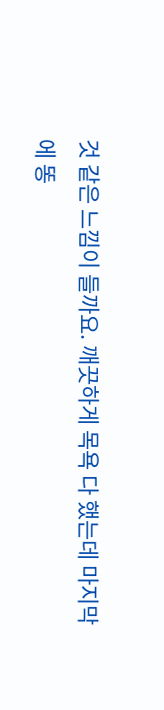것 같은 느낌이 들까요. 깨끗하게 목욕 다 했는데 마지막에 똥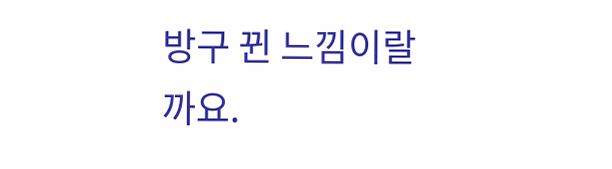방구 뀐 느낌이랄까요.